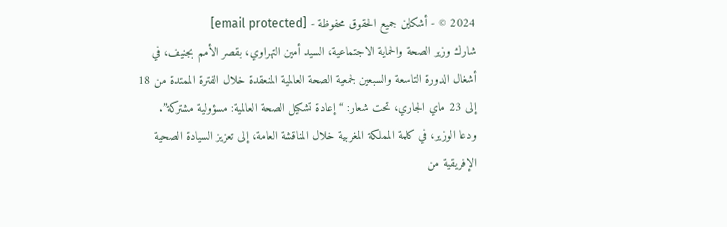2024 © - أشكاين جميع الحقوق محفوظة - [email protected]
شارك وزير الصحة والحماية الاجتماعية، السيد أمين التهراوي، بقصر الأمم بجنيف، في أشغال الدورة التاسعة والسبعين لجمعية الصحة العالمية المنعقدة خلال الفترة الممتدة من 18 إلى 23 ماي الجاري، تحت شعار: “إعادة تشكيل الصحة العالمية: مسؤولية مشتركة”.
ودعا الوزير، في كلمة المملكة المغربية خلال المناقشة العامة، إلى تعزيز السيادة الصحية الإفريقية من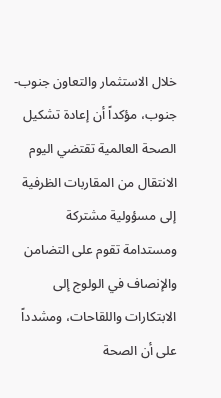خلال الاستثمار والتعاون جنوب-جنوب، مؤكداً أن إعادة تشكيل الصحة العالمية تقتضي اليوم الانتقال من المقاربات الظرفية إلى مسؤولية مشتركة ومستدامة تقوم على التضامن والإنصاف في الولوج إلى الابتكارات واللقاحات، ومشدداً على أن الصحة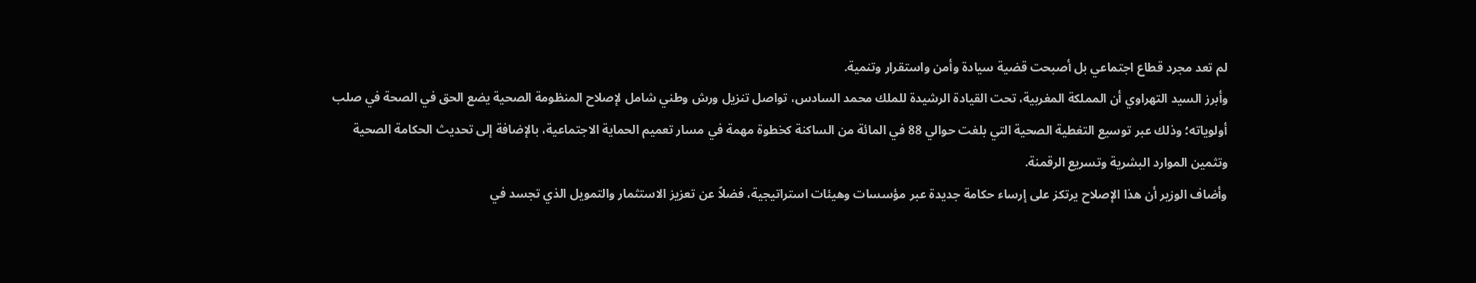لم تعد مجرد قطاع اجتماعي بل أصبحت قضية سيادة وأمن واستقرار وتنمية.
وأبرز السيد التهراوي أن المملكة المغربية، تحت القيادة الرشيدة للملك محمد السادس، تواصل تنزيل ورش وطني شامل لإصلاح المنظومة الصحية يضع الحق في الصحة في صلب أولوياته؛ وذلك عبر توسيع التغطية الصحية التي بلغت حوالي 88 في المائة من الساكنة كخطوة مهمة في مسار تعميم الحماية الاجتماعية، بالإضافة إلى تحديث الحكامة الصحية وتثمين الموارد البشرية وتسريع الرقمنة.
وأضاف الوزير أن هذا الإصلاح يرتكز على إرساء حكامة جديدة عبر مؤسسات وهيئات استراتيجية، فضلاً عن تعزيز الاستثمار والتمويل الذي تجسد في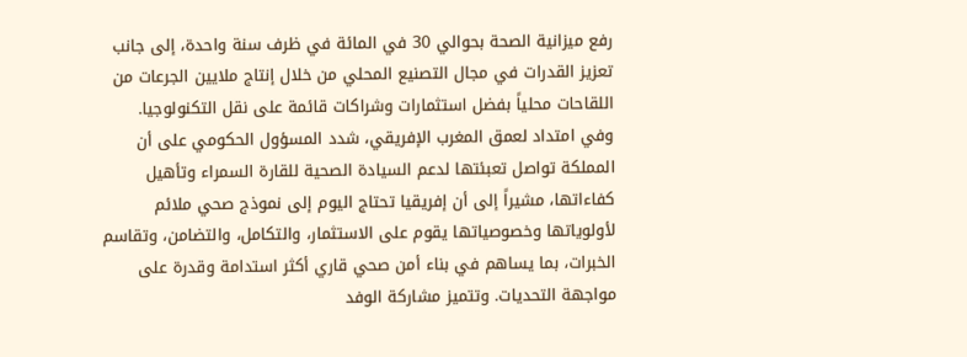رفع ميزانية الصحة بحوالي 30 في المائة في ظرف سنة واحدة، إلى جانب تعزيز القدرات في مجال التصنيع المحلي من خلال إنتاج ملايين الجرعات من اللقاحات محلياً بفضل استثمارات وشراكات قائمة على نقل التكنولوجيا.
وفي امتداد لعمق المغرب الإفريقي، شدد المسؤول الحكومي على أن المملكة تواصل تعبئتها لدعم السيادة الصحية للقارة السمراء وتأهيل كفاءاتها، مشيراً إلى أن إفريقيا تحتاج اليوم إلى نموذج صحي ملائم لأولوياتها وخصوصياتها يقوم على الاستثمار، والتكامل، والتضامن، وتقاسم الخبرات، بما يساهم في بناء أمن صحي قاري أكثر استدامة وقدرة على مواجهة التحديات. وتتميز مشاركة الوفد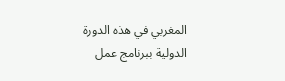المغربي في هذه الدورة الدولية ببرنامج عمل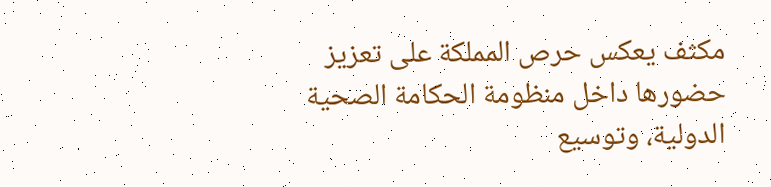مكثف يعكس حرص المملكة على تعزيز حضورها داخل منظومة الحكامة الصحية الدولية، وتوسيع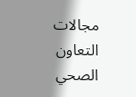مجالات التعاون الصحي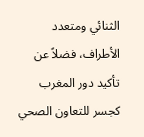الثنائي ومتعدد الأطراف، فضلاً عن تأكيد دور المغرب كجسر للتعاون الصحي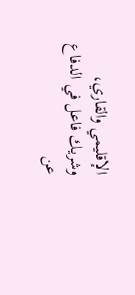الإقليمي والقاري، وشريك فاعل في الدفاع عن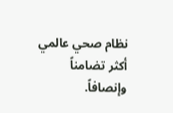نظام صحي عالمي أكثر تضامناً وإنصافاً.